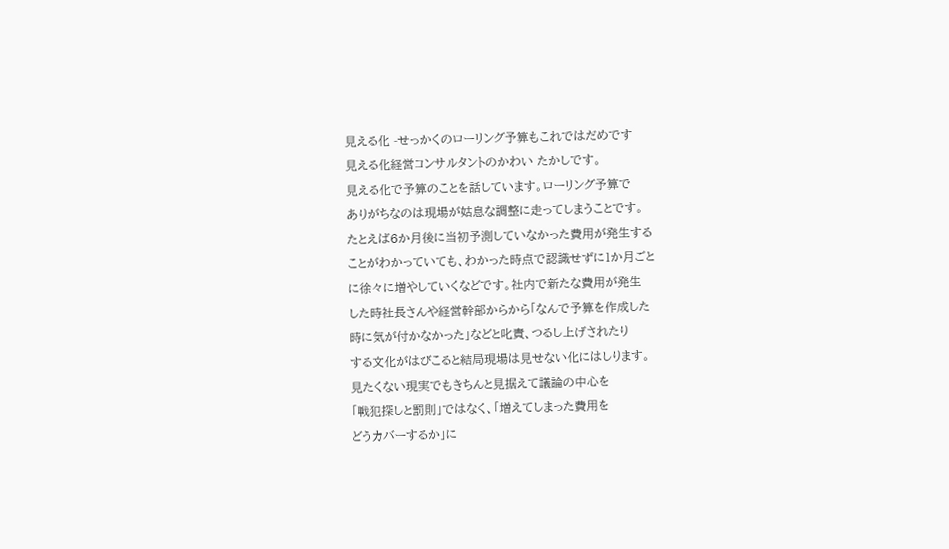見える化 -せっかくのローリング予算もこれではだめです
見える化経営コンサルタントのかわい たかしです。
見える化で予算のことを話しています。ローリング予算で
ありがちなのは現場が姑息な調整に走ってしまうことです。
たとえば6か月後に当初予測していなかった費用が発生する
ことがわかっていても、わかった時点で認識せずに1か月ごと
に徐々に増やしていくなどです。社内で新たな費用が発生
した時社長さんや経営幹部からから「なんで予算を作成した
時に気が付かなかった」などと叱責、つるし上げされたり
する文化がはびこると結局現場は見せない化にはしります。
見たくない現実でもきちんと見据えて議論の中心を
「戦犯探しと罰則」ではなく、「増えてしまった費用を
どうカバーするか」に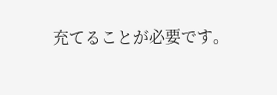充てることが必要です。